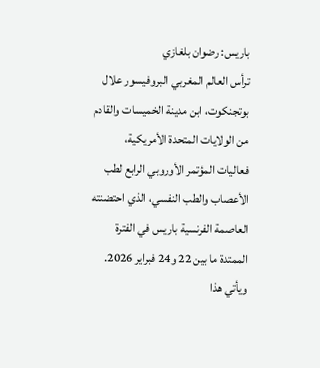باريس: رضوان بلغازي
ترأس العالم المغربي البروفيسور علال بوتجنكوت، ابن مدينة الخميسات والقادم من الولايات المتحدة الأمريكية، فعاليات المؤتمر الأوروبي الرابع لطب الأعصاب والطب النفسي، الذي احتضنته العاصمة الفرنسية باريس في الفترة الممتدة ما بين 22 و24 فبراير 2026. ويأتي هذا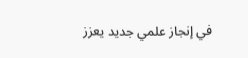في إنجاز علمي جديد يعزز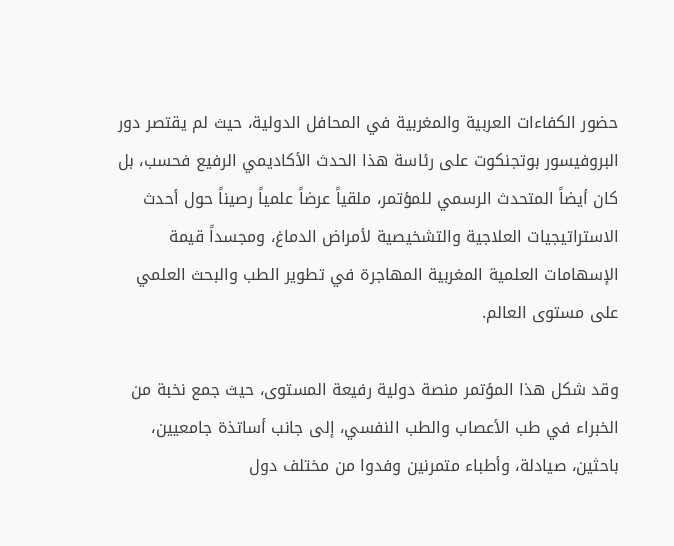حضور الكفاءات العربية والمغربية في المحافل الدولية، حيث لم يقتصر دور البروفيسور بوتجنكوت على رئاسة هذا الحدث الأكاديمي الرفيع فحسب، بل كان أيضاً المتحدث الرسمي للمؤتمر، ملقياً عرضاً علمياً رصيناً حول أحدث الاستراتيجيات العلاجية والتشخيصية لأمراض الدماغ، ومجسداً قيمة الإسهامات العلمية المغربية المهاجرة في تطوير الطب والبحث العلمي على مستوى العالم.

وقد شكل هذا المؤتمر منصة دولية رفيعة المستوى، حيث جمع نخبة من الخبراء في طب الأعصاب والطب النفسي، إلى جانب أساتذة جامعيين، باحثين، صيادلة، وأطباء متمرنين وفدوا من مختلف دول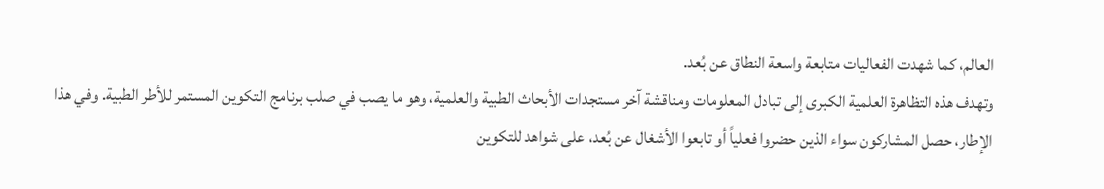العالم، كما شهدت الفعاليات متابعة واسعة النطاق عن بُعد.
وتهدف هذه التظاهرة العلمية الكبرى إلى تبادل المعلومات ومناقشة آخر مستجدات الأبحاث الطبية والعلمية، وهو ما يصب في صلب برنامج التكوين المستمر للأطر الطبية. وفي هذا الإطار، حصل المشاركون سواء الذين حضروا فعلياً أو تابعوا الأشغال عن بُعد، على شواهد للتكوين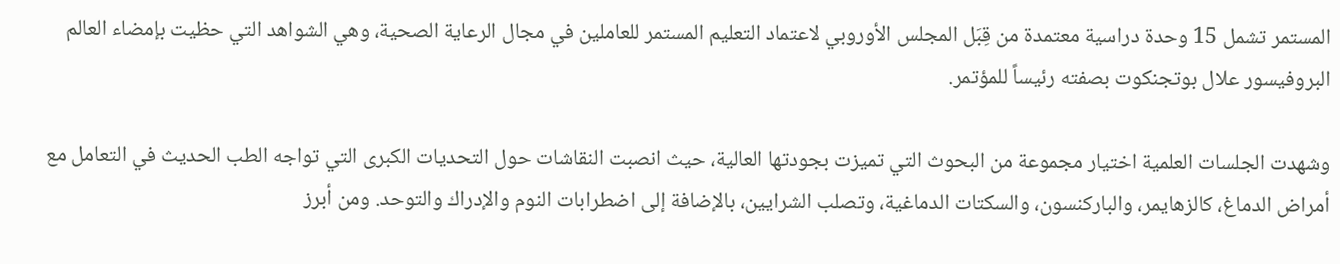المستمر تشمل 15 وحدة دراسية معتمدة من قِبَل المجلس الأوروبي لاعتماد التعليم المستمر للعاملين في مجال الرعاية الصحية، وهي الشواهد التي حظيت بإمضاء العالم البروفيسور علال بوتجنكوت بصفته رئيساً للمؤتمر.

وشهدت الجلسات العلمية اختيار مجموعة من البحوث التي تميزت بجودتها العالية، حيث انصبت النقاشات حول التحديات الكبرى التي تواجه الطب الحديث في التعامل مع أمراض الدماغ، كالزهايمر، والباركنسون، والسكتات الدماغية، وتصلب الشرايين، بالإضافة إلى اضطرابات النوم والإدراك والتوحد. ومن أبرز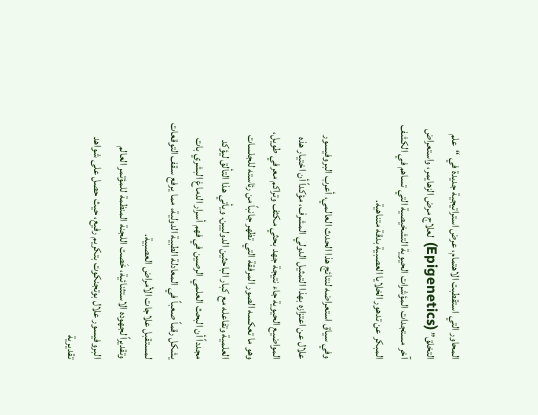المحاور التي استقطبت الاهتمام، عرض استراتيجية جديدة في “علم التخلق” (Epigenetics) لعلاج مرض الزهايمر، واستعراض آخر مستجدات المؤشرات الحيوية التشخيصية التي تساهم في الكشف المبكر عن تدهور الخلايا العصبية بدقة متناهية.

وفي سياق استعراضه لنتائج هذا الحدث العالمي، أعرب البروفيسور علال عن اعتزازه بهذا التمثيل الدولي المشرف، مؤكداً أن اختيار هذه المواضيع الحيوية جاء نتيجة جهد بحثي مكثف وتراكم معرفي طويل، وهو ما تعكسه الصور المرفقة التي تظهر جانباً من رئاسته للجلسات العلمية وتفاعله مع كبار الباحثين الدوليين. ويأتي هذا التألق ليؤكد مجدداً أن البحث العلمي الرصين في فهم أسرار الدماغ البشري بات يشكل رقماً صعباً في المعادلة الطبية الدولية، مما يرفع سقف التوقعات لمستقبل علاجات الأمراض العصبية.
وتقديراً لجهوده الاستثنائية، خَصت اللجنة المنظمة للمؤتمر العالم البروفيسور علال بوتجنكوت بتكريم رفيع، حيث حصل على شواهد تقديرية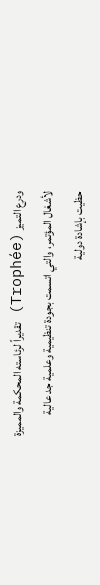ودرع التميز (Trophée) تقديراً لرئاسته المحكمة والمميزة لأشغال المؤتمر، والتي اتسمت بجودة تنظيمية وعلمية جد عالية حظيت بإشادة دولية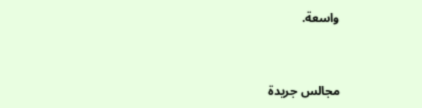واسعة.



مجالس جريدة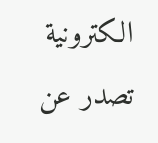الكترونية تصدر عن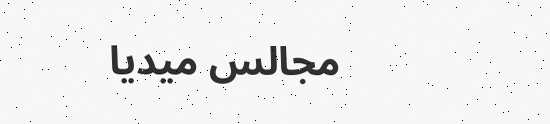مجالس ميديا